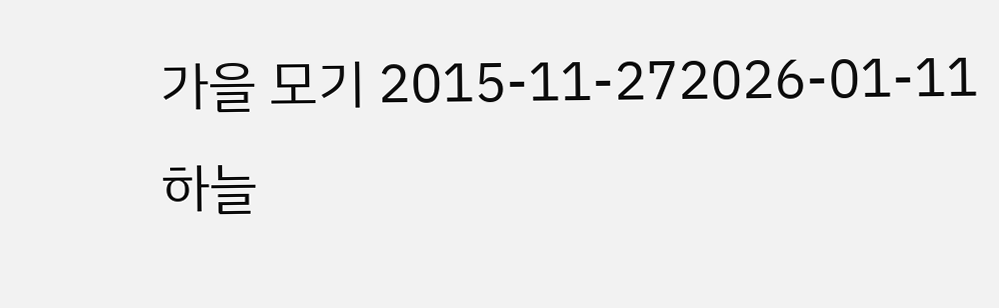가을 모기 2015-11-272026-01-11하늘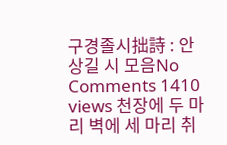구경졸시拙詩 : 안상길 시 모음No Comments 1410 views 천장에 두 마리 벽에 세 마리 취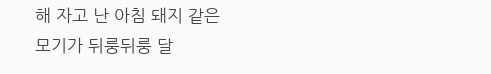해 자고 난 아침 돼지 같은 모기가 뒤룽뒤룽 달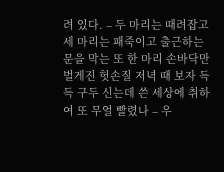려 있다. – 두 마리는 때려잡고 세 마리는 패죽이고 출근하는 문을 막는 또 한 마리 손바닥만 벌게진 헛손질 저녁 때 보자 득득 구두 신는데 쓴 세상에 취하여 또 무얼 빨렸나 – 우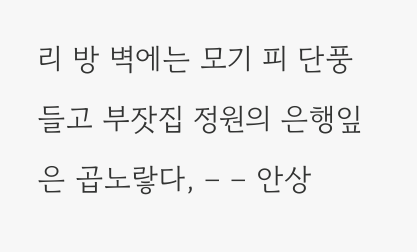리 방 벽에는 모기 피 단풍들고 부잣집 정원의 은행잎은 곱노랗다, – – 안상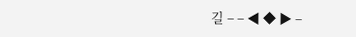길 – – ◀ ◆ ▶ –